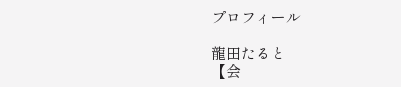プロフィール

龍田たると
【会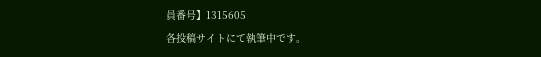員番号】1315605
各投稿サイトにて執筆中です。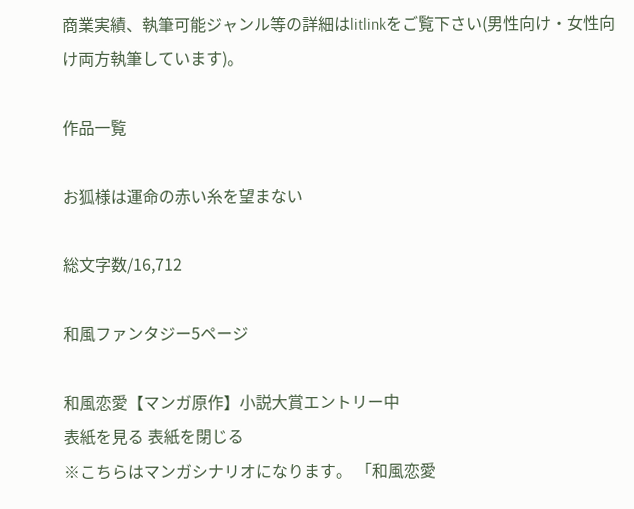商業実績、執筆可能ジャンル等の詳細はlitlinkをご覧下さい(男性向け・女性向け両方執筆しています)。

作品一覧

お狐様は運命の赤い糸を望まない

総文字数/16,712

和風ファンタジー5ページ

和風恋愛【マンガ原作】小説大賞エントリー中
表紙を見る 表紙を閉じる
※こちらはマンガシナリオになります。 「和風恋愛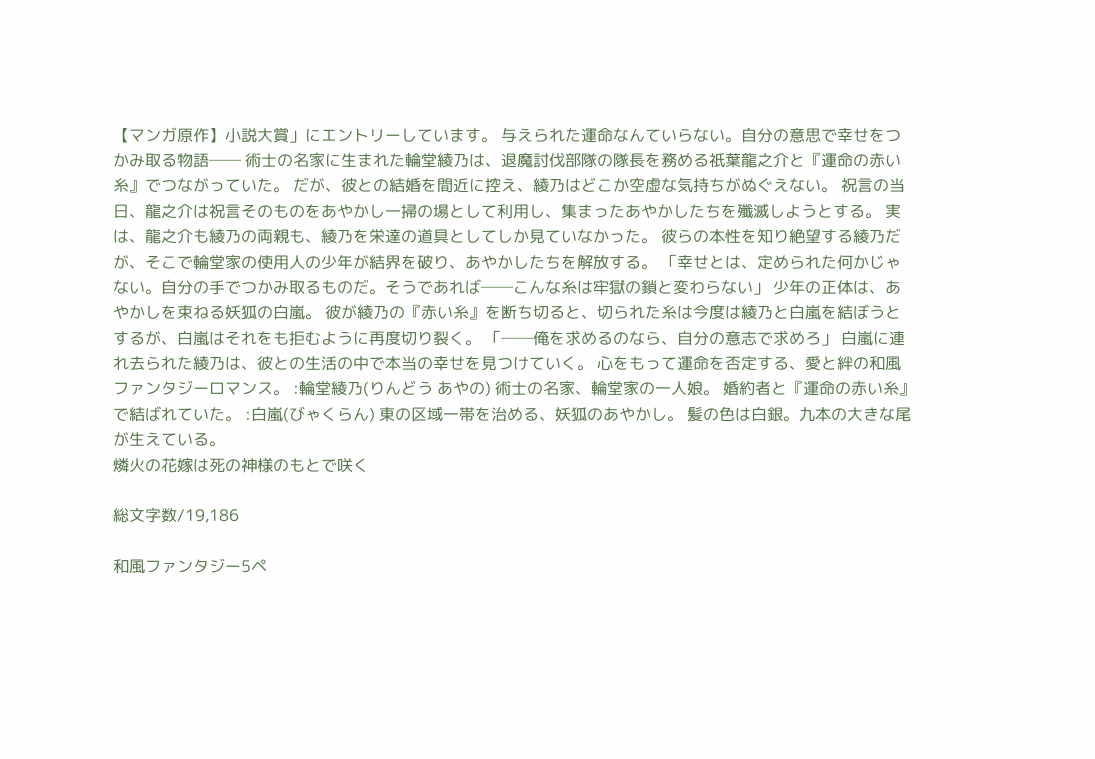【マンガ原作】小説大賞」にエントリーしています。 与えられた運命なんていらない。自分の意思で幸せをつかみ取る物語── 術士の名家に生まれた輪堂綾乃は、退魔討伐部隊の隊長を務める祇葉龍之介と『運命の赤い糸』でつながっていた。 だが、彼との結婚を間近に控え、綾乃はどこか空虚な気持ちがぬぐえない。 祝言の当日、龍之介は祝言そのものをあやかし一掃の場として利用し、集まったあやかしたちを殲滅しようとする。 実は、龍之介も綾乃の両親も、綾乃を栄達の道具としてしか見ていなかった。 彼らの本性を知り絶望する綾乃だが、そこで輪堂家の使用人の少年が結界を破り、あやかしたちを解放する。 「幸せとは、定められた何かじゃない。自分の手でつかみ取るものだ。そうであれば──こんな糸は牢獄の鎖と変わらない」 少年の正体は、あやかしを束ねる妖狐の白嵐。 彼が綾乃の『赤い糸』を断ち切ると、切られた糸は今度は綾乃と白嵐を結ぼうとするが、白嵐はそれをも拒むように再度切り裂く。 「──俺を求めるのなら、自分の意志で求めろ」 白嵐に連れ去られた綾乃は、彼との生活の中で本当の幸せを見つけていく。 心をもって運命を否定する、愛と絆の和風ファンタジーロマンス。 :輪堂綾乃(りんどう あやの) 術士の名家、輪堂家の一人娘。 婚約者と『運命の赤い糸』で結ばれていた。 :白嵐(びゃくらん) 東の区域一帯を治める、妖狐のあやかし。 髪の色は白銀。九本の大きな尾が生えている。
燐火の花嫁は死の神様のもとで咲く

総文字数/19,186

和風ファンタジー5ペ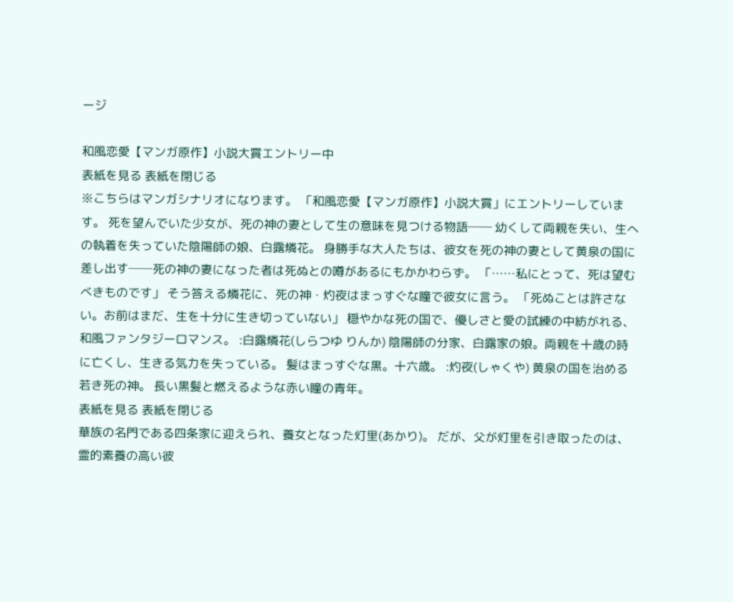ージ

和風恋愛【マンガ原作】小説大賞エントリー中
表紙を見る 表紙を閉じる
※こちらはマンガシナリオになります。 「和風恋愛【マンガ原作】小説大賞」にエントリーしています。 死を望んでいた少女が、死の神の妻として生の意味を見つける物語── 幼くして両親を失い、生への執着を失っていた陰陽師の娘、白露燐花。 身勝手な大人たちは、彼女を死の神の妻として黄泉の国に差し出す──死の神の妻になった者は死ぬとの噂があるにもかかわらず。 「……私にとって、死は望むべきものです」 そう答える燐花に、死の神・灼夜はまっすぐな瞳で彼女に言う。 「死ぬことは許さない。お前はまだ、生を十分に生き切っていない」 穏やかな死の国で、優しさと愛の試練の中紡がれる、和風ファンタジーロマンス。 :白露燐花(しらつゆ りんか) 陰陽師の分家、白露家の娘。両親を十歳の時に亡くし、生きる気力を失っている。 髪はまっすぐな黒。十六歳。 :灼夜(しゃくや) 黄泉の国を治める若き死の神。 長い黒髪と燃えるような赤い瞳の青年。
表紙を見る 表紙を閉じる
華族の名門である四条家に迎えられ、養女となった灯里(あかり)。 だが、父が灯里を引き取ったのは、霊的素養の高い彼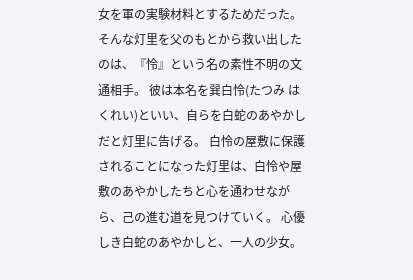女を軍の実験材料とするためだった。 そんな灯里を父のもとから救い出したのは、『怜』という名の素性不明の文通相手。 彼は本名を巽白怜(たつみ はくれい)といい、自らを白蛇のあやかしだと灯里に告げる。 白怜の屋敷に保護されることになった灯里は、白怜や屋敷のあやかしたちと心を通わせながら、己の進む道を見つけていく。 心優しき白蛇のあやかしと、一人の少女。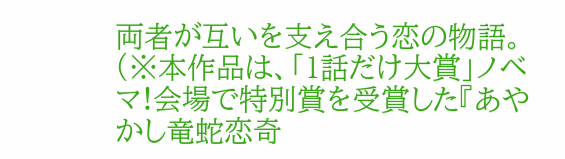両者が互いを支え合う恋の物語。 (※本作品は、「1話だけ大賞」ノベマ!会場で特別賞を受賞した『あやかし竜蛇恋奇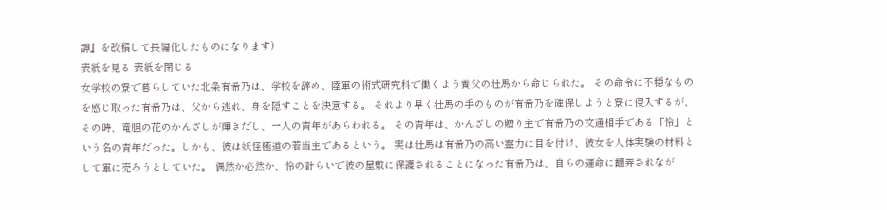譚』を改稿して長編化したものになります)
表紙を見る 表紙を閉じる
女学校の寮で暮らしていた北条有希乃は、学校を辞め、陸軍の術式研究科で働くよう養父の壮馬から命じられた。 その命令に不穏なものを感じ取った有希乃は、父から逃れ、身を隠すことを決意する。 それより早く壮馬の手のものが有希乃を確保しようと寮に侵入するが、その時、竜胆の花のかんざしが輝きだし、一人の青年があらわれる。 その青年は、かんざしの贈り主で有希乃の文通相手である「怜」という名の青年だった。しかも、彼は妖怪極道の若当主であるという。 実は壮馬は有希乃の高い霊力に目を付け、彼女を人体実験の材料として軍に売ろうとしていた。 偶然か必然か、怜の計らいで彼の屋敷に保護されることになった有希乃は、自らの運命に翻弄されなが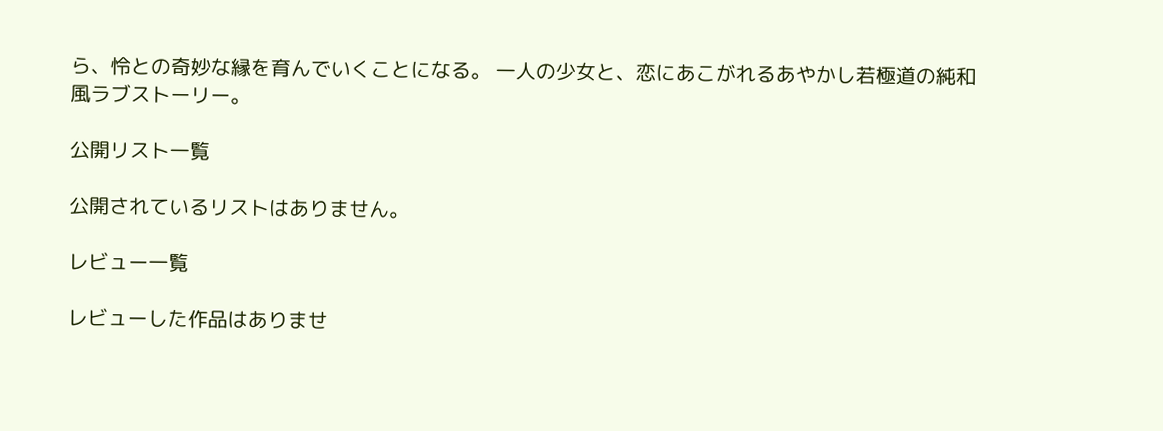ら、怜との奇妙な縁を育んでいくことになる。 一人の少女と、恋にあこがれるあやかし若極道の純和風ラブストーリー。

公開リスト一覧

公開されているリストはありません。

レビュー一覧

レビューした作品はありませ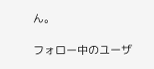ん。

フォロー中のユーザ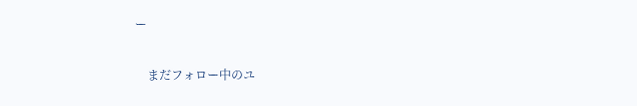ー

    まだフォロー中のユ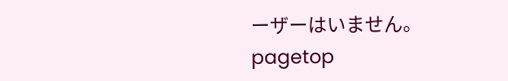ーザーはいません。
pagetop